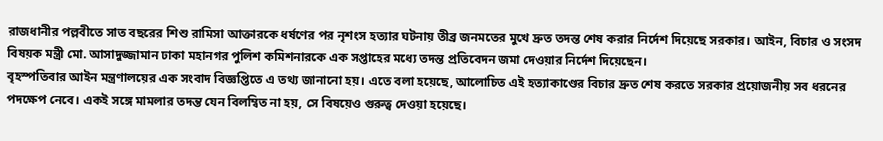রাজধানীর পল্লবীতে সাত বছরের শিশু রামিসা আক্তারকে ধর্ষণের পর নৃশংস হত্যার ঘটনায় তীব্র জনমতের মুখে দ্রুত তদন্ত শেষ করার নির্দেশ দিয়েছে সরকার। আইন, বিচার ও সংসদ বিষয়ক মন্ত্রী মো. আসাদুজ্জামান ঢাকা মহানগর পুলিশ কমিশনারকে এক সপ্তাহের মধ্যে তদন্ত প্রতিবেদন জমা দেওয়ার নির্দেশ দিয়েছেন।
বৃহস্পতিবার আইন মন্ত্রণালয়ের এক সংবাদ বিজ্ঞপ্তিতে এ তথ্য জানানো হয়। এতে বলা হয়েছে, আলোচিত এই হত্যাকাণ্ডের বিচার দ্রুত শেষ করতে সরকার প্রয়োজনীয় সব ধরনের পদক্ষেপ নেবে। একই সঙ্গে মামলার তদন্ত যেন বিলম্বিত না হয়, সে বিষয়েও গুরুত্ব দেওয়া হয়েছে।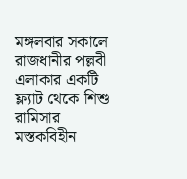মঙ্গলবার সকালে রাজধানীর পল্লবী এলাকার একটি ফ্ল্যাট থেকে শিশু রামিসার মস্তকবিহীন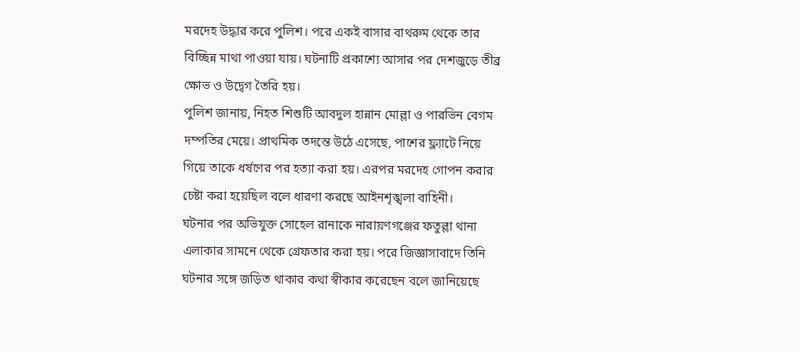মরদেহ উদ্ধার করে পুলিশ। পরে একই বাসার বাথরুম থেকে তার বিচ্ছিন্ন মাথা পাওয়া যায়। ঘটনাটি প্রকাশ্যে আসার পর দেশজুড়ে তীব্র ক্ষোভ ও উদ্বেগ তৈরি হয়।
পুলিশ জানায়, নিহত শিশুটি আবদুল হান্নান মোল্লা ও পারভিন বেগম দম্পতির মেয়ে। প্রাথমিক তদন্তে উঠে এসেছে, পাশের ফ্ল্যাটে নিয়ে গিয়ে তাকে ধর্ষণের পর হত্যা করা হয়। এরপর মরদেহ গোপন করার চেষ্টা করা হয়েছিল বলে ধারণা করছে আইনশৃঙ্খলা বাহিনী।
ঘটনার পর অভিযুক্ত সোহেল রানাকে নারায়ণগঞ্জের ফতুল্লা থানা এলাকার সামনে থেকে গ্রেফতার করা হয়। পরে জিজ্ঞাসাবাদে তিনি ঘটনার সঙ্গে জড়িত থাকার কথা স্বীকার করেছেন বলে জানিয়েছে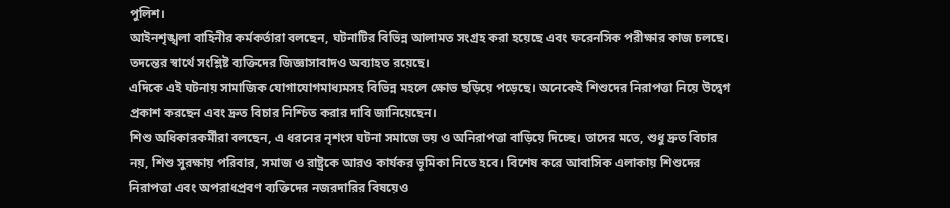পুলিশ।
আইনশৃঙ্খলা বাহিনীর কর্মকর্তারা বলছেন, ঘটনাটির বিভিন্ন আলামত সংগ্রহ করা হয়েছে এবং ফরেনসিক পরীক্ষার কাজ চলছে। তদন্তের স্বার্থে সংশ্লিষ্ট ব্যক্তিদের জিজ্ঞাসাবাদও অব্যাহত রয়েছে।
এদিকে এই ঘটনায় সামাজিক যোগাযোগমাধ্যমসহ বিভিন্ন মহলে ক্ষোভ ছড়িয়ে পড়েছে। অনেকেই শিশুদের নিরাপত্তা নিয়ে উদ্বেগ প্রকাশ করছেন এবং দ্রুত বিচার নিশ্চিত করার দাবি জানিয়েছেন।
শিশু অধিকারকর্মীরা বলছেন, এ ধরনের নৃশংস ঘটনা সমাজে ভয় ও অনিরাপত্তা বাড়িয়ে দিচ্ছে। তাদের মতে, শুধু দ্রুত বিচার নয়, শিশু সুরক্ষায় পরিবার, সমাজ ও রাষ্ট্রকে আরও কার্যকর ভূমিকা নিতে হবে। বিশেষ করে আবাসিক এলাকায় শিশুদের নিরাপত্তা এবং অপরাধপ্রবণ ব্যক্তিদের নজরদারির বিষয়েও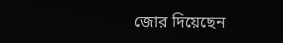জোর দিয়েছেন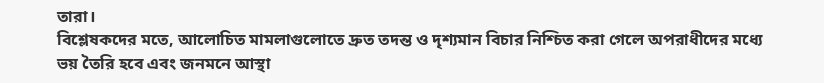তারা।
বিশ্লেষকদের মতে, আলোচিত মামলাগুলোতে দ্রুত তদন্ত ও দৃশ্যমান বিচার নিশ্চিত করা গেলে অপরাধীদের মধ্যে ভয় তৈরি হবে এবং জনমনে আস্থা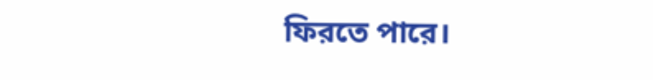ফিরতে পারে।